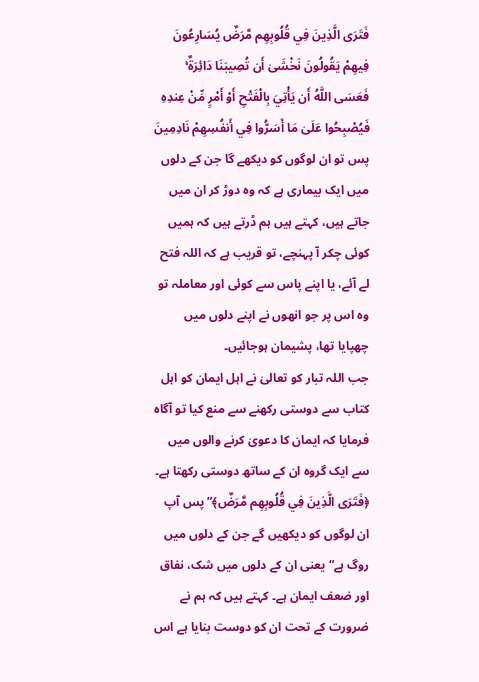فَتَرَى الَّذِينَ فِي قُلُوبِهِم مَّرَضٌ يُسَارِعُونَ فِيهِمْ يَقُولُونَ نَخْشَىٰ أَن تُصِيبَنَا دَائِرَةٌ ۚ فَعَسَى اللَّهُ أَن يَأْتِيَ بِالْفَتْحِ أَوْ أَمْرٍ مِّنْ عِندِهِ فَيُصْبِحُوا عَلَىٰ مَا أَسَرُّوا فِي أَنفُسِهِمْ نَادِمِينَ
پس تو ان لوگوں کو دیکھے گا جن کے دلوں میں ایک بیماری ہے کہ وہ دوڑ کر ان میں جاتے ہیں، کہتے ہیں ہم ڈرتے ہیں کہ ہمیں کوئی چکر آ پہنچے، تو قریب ہے کہ اللہ فتح لے آئے، یا اپنے پاس سے کوئی اور معاملہ تو وہ اس پر جو انھوں نے اپنے دلوں میں چھپایا تھا، پشیمان ہوجائیں۔
جب اللہ تبار کو تعالیٰ نے اہل ایمان کو اہل کتاب سے دوستی رکھنے سے منع کیا تو آگاہ فرمایا کہ ایمان کا دعویٰ کرنے والوں میں سے ایک گروہ ان کے ساتھ دوستی رکھتا ہے۔ ﴿فَتَرَى الَّذِينَ فِي قُلُوبِهِم مَّرَضٌ﴾” پس آپ ان لوگوں کو دیکھیں گے جن کے دلوں میں روگ ہے“ یعنی ان کے دلوں میں شک، نفاق اور ضعف ایمان ہے۔ کہتے ہیں کہ ہم نے ضرورت کے تحت ان کو دوست بنایا ہے اس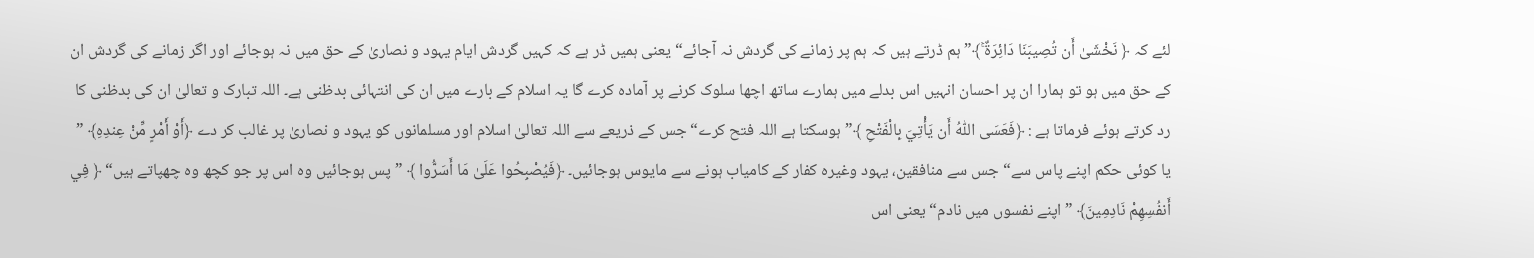لئے کہ ﴿ نَخْشَىٰ أَن تُصِيبَنَا دَائِرَةٌ ۚ﴾” ہم ڈرتے ہیں کہ ہم پر زمانے کی گردش نہ آجائے“ یعنی ہمیں ڈر ہے کہ کہیں گردش ایام یہود و نصاریٰ کے حق میں نہ ہوجائے اور اگر زمانے کی گردش ان کے حق میں ہو تو ہمارا ان پر احسان انہیں اس بدلے میں ہمارے ساتھ اچھا سلوک کرنے پر آمادہ کرے گا یہ اسلام کے بارے میں ان کی انتہائی بدظنی ہے۔ اللہ تبارک و تعالیٰ ان کی بدظنی کا رد کرتے ہوئے فرماتا ہے : ﴿فَعَسَى اللّٰهُ أَن يَأْتِيَ بِالْفَتْحِ ﴾” ہوسکتا ہے اللہ فتح کرے“ جس کے ذریعے سے اللہ تعالیٰ اسلام اور مسلمانوں کو یہود و نصاریٰ پر غالب کر دے ﴿أَوْ أَمْرٍ مِّنْ عِندِهِ﴾ ” یا کوئی حکم اپنے پاس سے“ جس سے منافقین، یہود وغیرہ کفار کے کامیاب ہونے سے مایوس ہوجائیں۔ ﴿فَيُصْبِحُوا عَلَىٰ مَا أَسَرُّوا ﴾ ” پس ہوجائیں وہ اس پر جو کچھ وہ چھپاتے ہیں“ ﴿ فِي أَنفُسِهِمْ نَادِمِينَ﴾ ” اپنے نفسوں میں نادم“ یعنی اس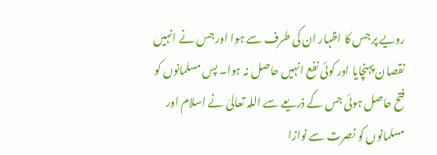رویے پر جس کا اظہار ان کی طرف سے ہوا اور جس نے انہیں نقصان پہنچایا اور کوئی نفع انہیں حاصل نہ ہوا۔ پس مسلمانوں کو فتح حاصل ہوئی جس کے ذریعے سے اللہ تعالیٰ نے اسلام اور مسلمانوں کو نصرت سے نوازا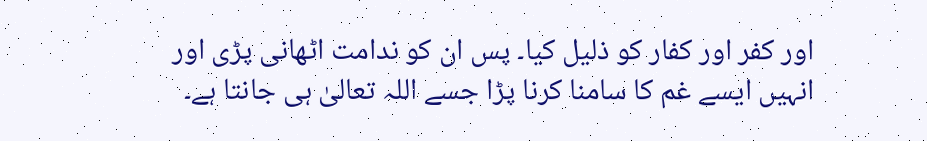اور کفر اور کفار کو ذلیل کیا۔ پس ان کو ندامت اٹھانی پڑی اور انہیں ایسے غم کا سامنا کرنا پڑا جسے اللہ تعالیٰ ہی جانتا ہے۔